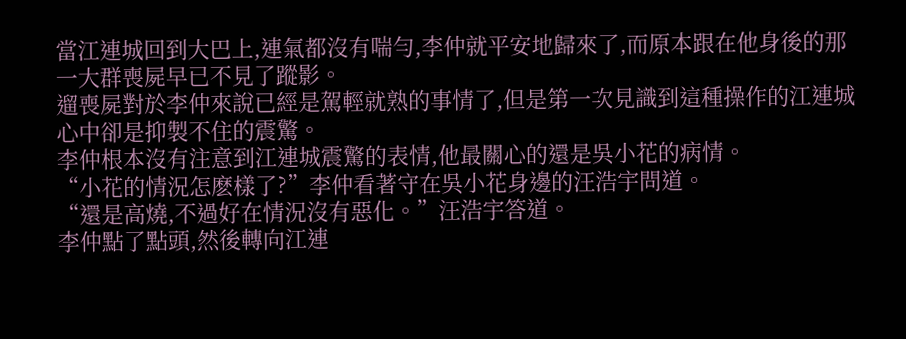當江連城回到大巴上,連氣都沒有喘勻,李仲就平安地歸來了,而原本跟在他身後的那一大群喪屍早已不見了蹤影。
遛喪屍對於李仲來說已經是駕輕就熟的事情了,但是第一次見識到這種操作的江連城心中卻是抑製不住的震驚。
李仲根本沒有注意到江連城震驚的表情,他最關心的還是吳小花的病情。
“小花的情況怎麽樣了?”李仲看著守在吳小花身邊的汪浩宇問道。
“還是高燒,不過好在情況沒有惡化。”汪浩宇答道。
李仲點了點頭,然後轉向江連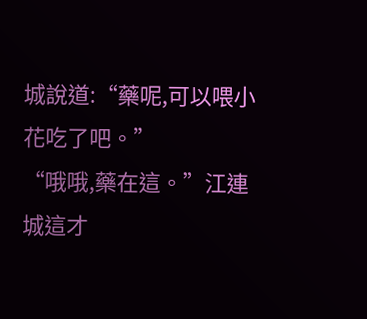城說道:“藥呢,可以喂小花吃了吧。”
“哦哦,藥在這。”江連城這才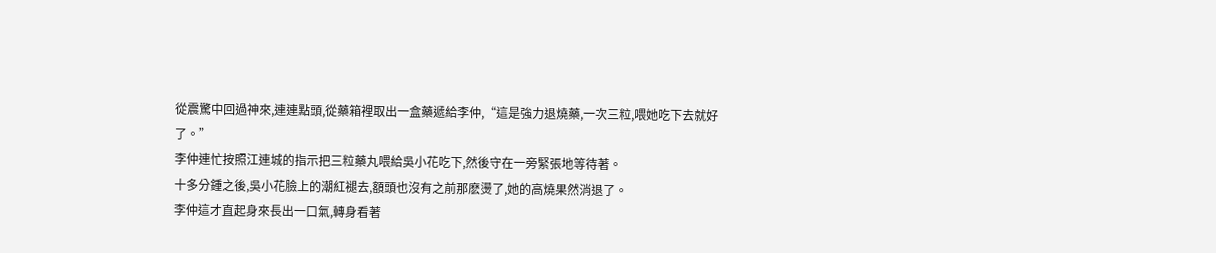從震驚中回過神來,連連點頭,從藥箱裡取出一盒藥遞給李仲,“這是強力退燒藥,一次三粒,喂她吃下去就好了。”
李仲連忙按照江連城的指示把三粒藥丸喂給吳小花吃下,然後守在一旁緊張地等待著。
十多分鍾之後,吳小花臉上的潮紅褪去,額頭也沒有之前那麽燙了,她的高燒果然消退了。
李仲這才直起身來長出一口氣,轉身看著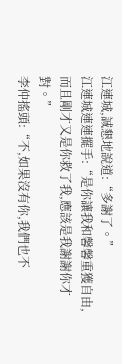江連城,誠懇地說道:“多謝了。”
江連城連連擺手:“是你讓我和馨馨重獲自由,而且剛才又是你救了我,應該是我謝謝你才對。”
李仲搖頭:“不,如果沒有你,我們也不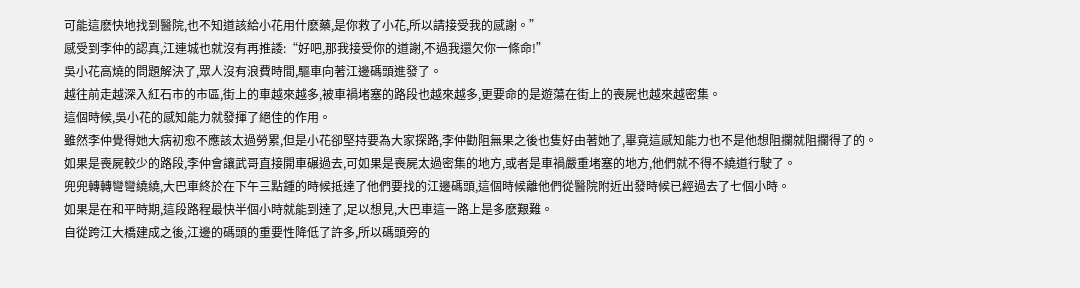可能這麽快地找到醫院,也不知道該給小花用什麽藥,是你救了小花,所以請接受我的感謝。”
感受到李仲的認真,江連城也就沒有再推諉:“好吧,那我接受你的道謝,不過我還欠你一條命!”
吳小花高燒的問題解決了,眾人沒有浪費時間,驅車向著江邊碼頭進發了。
越往前走越深入紅石市的市區,街上的車越來越多,被車禍堵塞的路段也越來越多,更要命的是遊蕩在街上的喪屍也越來越密集。
這個時候,吳小花的感知能力就發揮了絕佳的作用。
雖然李仲覺得她大病初愈不應該太過勞累,但是小花卻堅持要為大家探路,李仲勸阻無果之後也隻好由著她了,畢竟這感知能力也不是他想阻攔就阻攔得了的。
如果是喪屍較少的路段,李仲會讓武哥直接開車碾過去,可如果是喪屍太過密集的地方,或者是車禍嚴重堵塞的地方,他們就不得不繞道行駛了。
兜兜轉轉彎彎繞繞,大巴車終於在下午三點鍾的時候抵達了他們要找的江邊碼頭,這個時候離他們從醫院附近出發時候已經過去了七個小時。
如果是在和平時期,這段路程最快半個小時就能到達了,足以想見,大巴車這一路上是多麽艱難。
自從跨江大橋建成之後,江邊的碼頭的重要性降低了許多,所以碼頭旁的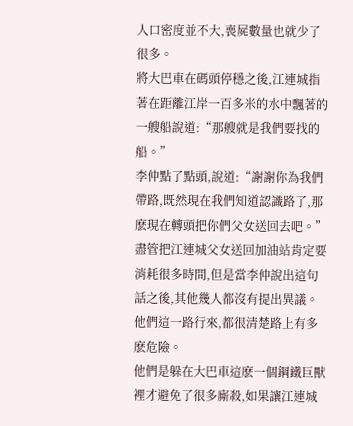人口密度並不大,喪屍數量也就少了很多。
將大巴車在碼頭停穩之後,江連城指著在距離江岸一百多米的水中飄著的一艘船說道:“那艘就是我們要找的船。”
李仲點了點頭,說道:“謝謝你為我們帶路,既然現在我們知道認識路了,那麽現在轉頭把你們父女送回去吧。”
盡管把江連城父女送回加油站肯定要消耗很多時間,但是當李仲說出這句話之後,其他幾人都沒有提出異議。
他們這一路行來,都很清楚路上有多麽危險。
他們是躲在大巴車這麽一個鋼鐵巨獸裡才避免了很多廝殺,如果讓江連城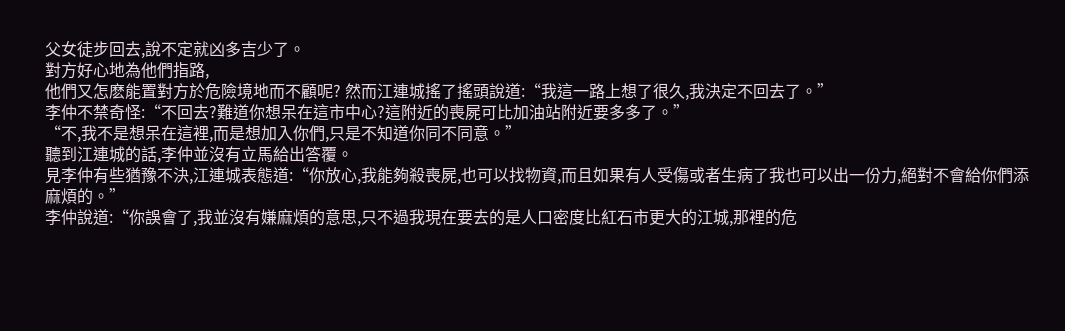父女徒步回去,說不定就凶多吉少了。
對方好心地為他們指路,
他們又怎麽能置對方於危險境地而不顧呢? 然而江連城搖了搖頭說道:“我這一路上想了很久,我決定不回去了。”
李仲不禁奇怪:“不回去?難道你想呆在這市中心?這附近的喪屍可比加油站附近要多多了。”
“不,我不是想呆在這裡,而是想加入你們,只是不知道你同不同意。”
聽到江連城的話,李仲並沒有立馬給出答覆。
見李仲有些猶豫不決,江連城表態道:“你放心,我能夠殺喪屍,也可以找物資,而且如果有人受傷或者生病了我也可以出一份力,絕對不會給你們添麻煩的。”
李仲說道:“你誤會了,我並沒有嫌麻煩的意思,只不過我現在要去的是人口密度比紅石市更大的江城,那裡的危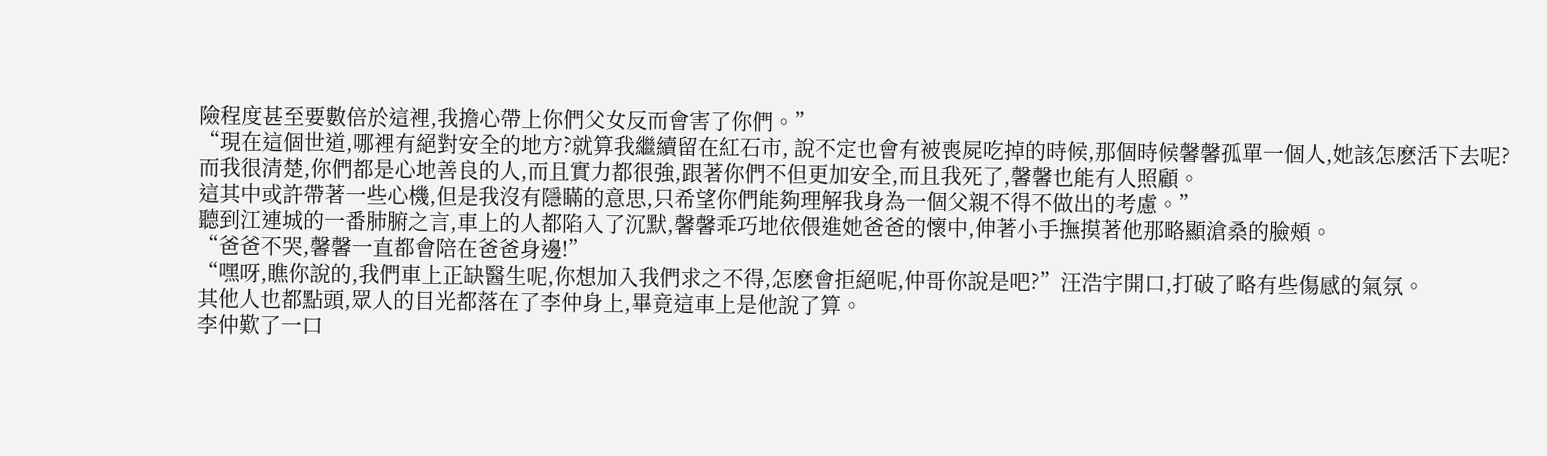險程度甚至要數倍於這裡,我擔心帶上你們父女反而會害了你們。”
“現在這個世道,哪裡有絕對安全的地方?就算我繼續留在紅石市, 說不定也會有被喪屍吃掉的時候,那個時候馨馨孤單一個人,她該怎麽活下去呢?
而我很清楚,你們都是心地善良的人,而且實力都很強,跟著你們不但更加安全,而且我死了,馨馨也能有人照顧。
這其中或許帶著一些心機,但是我沒有隱瞞的意思,只希望你們能夠理解我身為一個父親不得不做出的考慮。”
聽到江連城的一番肺腑之言,車上的人都陷入了沉默,馨馨乖巧地依偎進她爸爸的懷中,伸著小手撫摸著他那略顯滄桑的臉頰。
“爸爸不哭,馨馨一直都會陪在爸爸身邊!”
“嘿呀,瞧你說的,我們車上正缺醫生呢,你想加入我們求之不得,怎麽會拒絕呢,仲哥你說是吧?”汪浩宇開口,打破了略有些傷感的氣氛。
其他人也都點頭,眾人的目光都落在了李仲身上,畢竟這車上是他說了算。
李仲歎了一口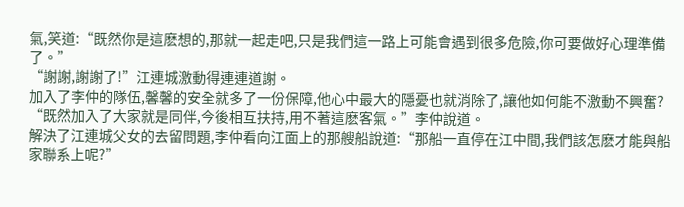氣,笑道:“既然你是這麽想的,那就一起走吧,只是我們這一路上可能會遇到很多危險,你可要做好心理準備了。”
“謝謝,謝謝了!”江連城激動得連連道謝。
加入了李仲的隊伍,馨馨的安全就多了一份保障,他心中最大的隱憂也就消除了,讓他如何能不激動不興奮?
“既然加入了大家就是同伴,今後相互扶持,用不著這麽客氣。”李仲說道。
解決了江連城父女的去留問題,李仲看向江面上的那艘船說道:“那船一直停在江中間,我們該怎麽才能與船家聯系上呢?”